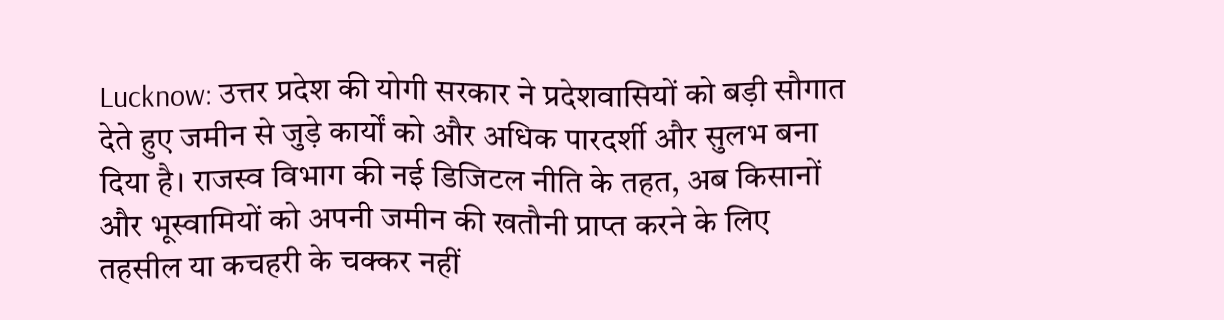Lucknow: उत्तर प्रदेश की योगी सरकार ने प्रदेशवासियों को बड़ी सौगात देते हुए जमीन से जुड़े कार्यों को और अधिक पारदर्शी और सुलभ बना दिया है। राजस्व विभाग की नई डिजिटल नीति के तहत, अब किसानों और भूस्वामियों को अपनी जमीन की खतौनी प्राप्त करने के लिए तहसील या कचहरी के चक्कर नहीं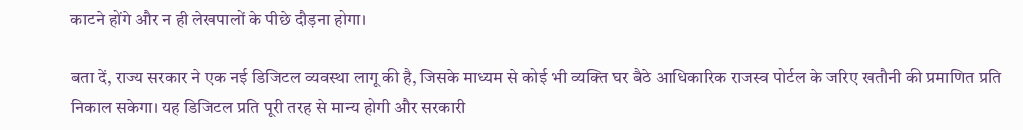काटने होंगे और न ही लेखपालों के पीछे दौड़ना होगा।

बता दें, राज्य सरकार ने एक नई डिजिटल व्यवस्था लागू की है, जिसके माध्यम से कोई भी व्यक्ति घर बैठे आधिकारिक राजस्व पोर्टल के जरिए खतौनी की प्रमाणित प्रति निकाल सकेगा। यह डिजिटल प्रति पूरी तरह से मान्य होगी और सरकारी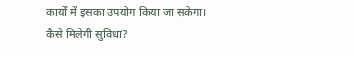कार्यों में इसका उपयोग किया जा सकेगा।
कैसे मिलेगी सुविधा?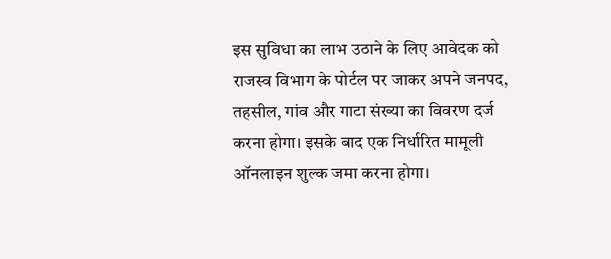इस सुविधा का लाभ उठाने के लिए आवेदक को राजस्व विभाग के पोर्टल पर जाकर अपने जनपद, तहसील, गांव और गाटा संख्या का विवरण दर्ज करना होगा। इसके बाद एक निर्धारित मामूली ऑनलाइन शुल्क जमा करना होगा।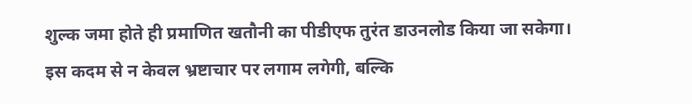शुल्क जमा होते ही प्रमाणित खतौनी का पीडीएफ तुरंत डाउनलोड किया जा सकेगा।
इस कदम से न केवल भ्रष्टाचार पर लगाम लगेगी, बल्कि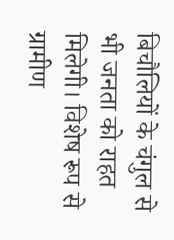बिचौलियों के चंगुल से भी जनता को राहत मिलेगी। विशेष रूप से ग्रामीण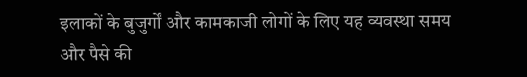इलाकों के बुजुर्गों और कामकाजी लोगों के लिए यह व्यवस्था समय और पैसे की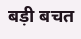बड़ी बचत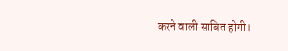करने वाली साबित होगी।